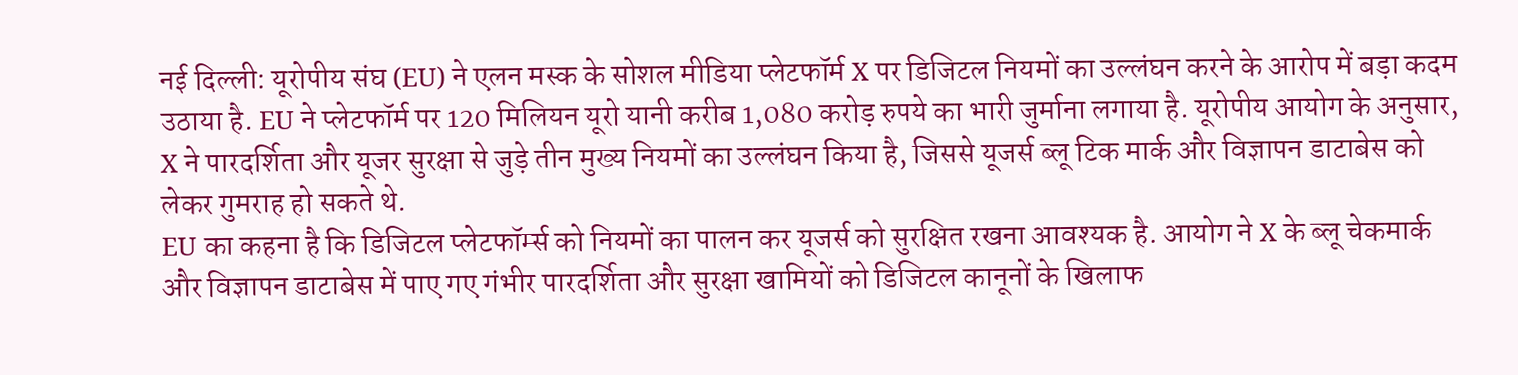नई दिल्ली: यूरोपीय संघ (EU) ने एलन मस्क के सोशल मीडिया प्लेटफॉर्म X पर डिजिटल नियमों का उल्लंघन करने के आरोप में बड़ा कदम उठाया है. EU ने प्लेटफॉर्म पर 120 मिलियन यूरो यानी करीब 1,080 करोड़ रुपये का भारी जुर्माना लगाया है. यूरोपीय आयोग के अनुसार, X ने पारदर्शिता और यूजर सुरक्षा से जुड़े तीन मुख्य नियमों का उल्लंघन किया है, जिससे यूजर्स ब्लू टिक मार्क और विज्ञापन डाटाबेस को लेकर गुमराह हो सकते थे.
EU का कहना है कि डिजिटल प्लेटफॉर्म्स को नियमों का पालन कर यूजर्स को सुरक्षित रखना आवश्यक है. आयोग ने X के ब्लू चेकमार्क और विज्ञापन डाटाबेस में पाए गए गंभीर पारदर्शिता और सुरक्षा खामियों को डिजिटल कानूनों के खिलाफ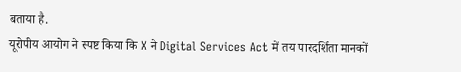बताया है.
यूरोपीय आयोग ने स्पष्ट किया कि X ने Digital Services Act में तय पारदर्शिता मानकों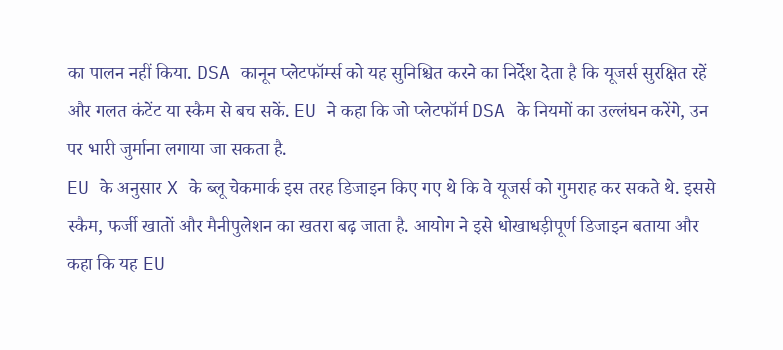का पालन नहीं किया. DSA कानून प्लेटफॉर्म्स को यह सुनिश्चित करने का निर्देश देता है कि यूजर्स सुरक्षित रहें और गलत कंटेंट या स्कैम से बच सकें. EU ने कहा कि जो प्लेटफॉर्म DSA के नियमों का उल्लंघन करेंगे, उन पर भारी जुर्माना लगाया जा सकता है.
EU के अनुसार X के ब्लू चेकमार्क इस तरह डिजाइन किए गए थे कि वे यूजर्स को गुमराह कर सकते थे. इससे स्कैम, फर्जी खातों और मैनीपुलेशन का खतरा बढ़ जाता है. आयोग ने इसे धोखाधड़ीपूर्ण डिजाइन बताया और कहा कि यह EU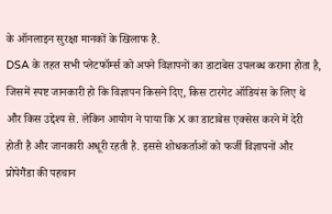के ऑनलाइन सुरक्षा मानकों के खिलाफ है.
DSA के तहत सभी प्लेटफॉर्म्स को अपने विज्ञापनों का डाटाबेस उपलब्ध कराना होता है, जिसमें स्पष्ट जानकारी हो कि विज्ञापन किसने दिए, किस टारगेट ऑडियंस के लिए थे और किस उद्देश्य से. लेकिन आयोग ने पाया कि X का डाटाबेस एक्सेस करने में देरी होती है और जानकारी अधूरी रहती है. इससे शोधकर्ताओं को फर्जी विज्ञापनों और प्रोपेगैंडा की पहचान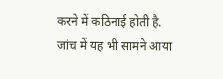करने में कठिनाई होती है.
जांच में यह भी सामने आया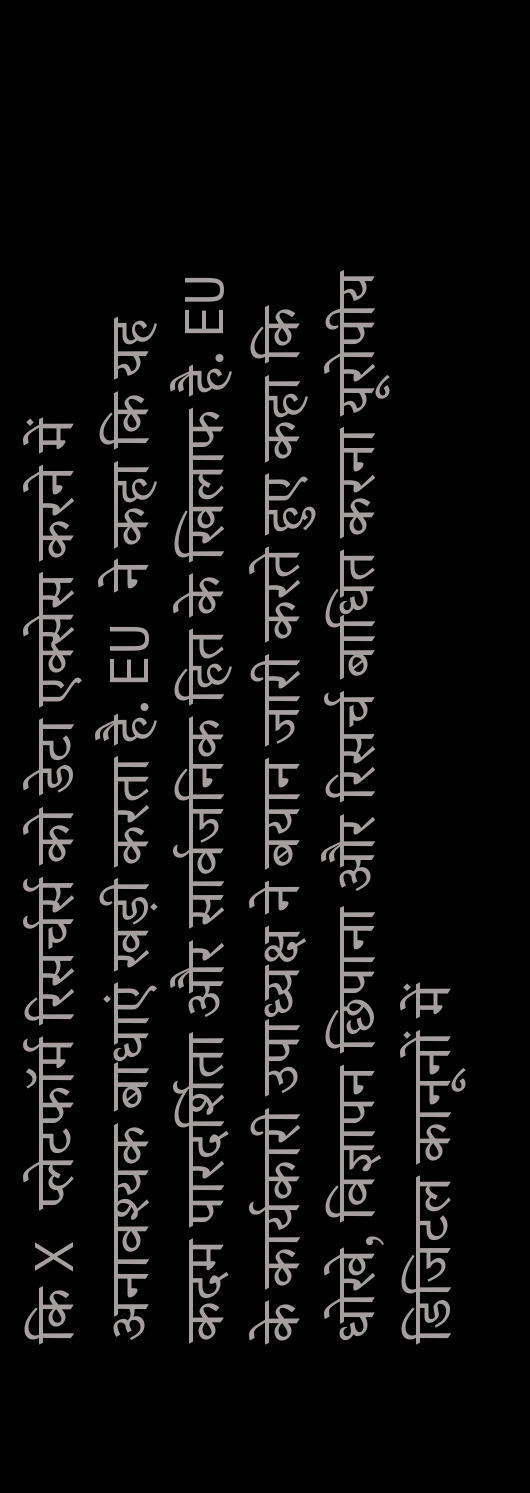कि X प्लेटफॉर्म रिसर्चर्स को डेटा एक्सेस करने में अनावश्यक बाधाएं खड़ी करता है. EU ने कहा कि यह कदम पारदर्शिता और सार्वजनिक हित के खिलाफ है. EU के कार्यकारी उपाध्यक्ष ने बयान जारी करते हुए कहा कि धोखे, विज्ञापन छिपाना और रिसर्च बाधित करना यूरोपीय डिजिटल कानूनों में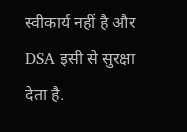स्वीकार्य नहीं है और DSA इसी से सुरक्षा देता है.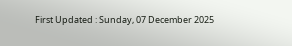First Updated : Sunday, 07 December 2025